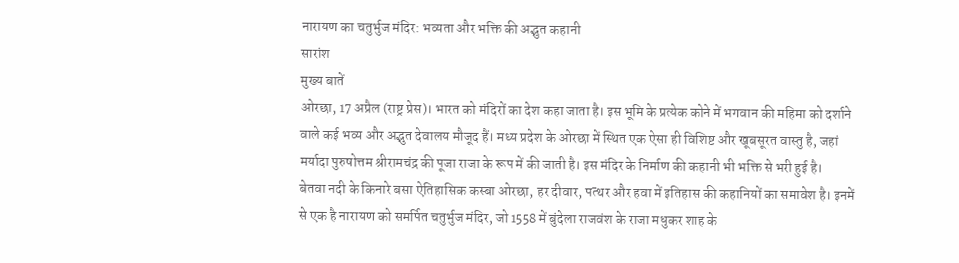नारायण का चतुर्भुज मंदिर: भव्यता और भक्ति की अद्भुत कहानी
सारांश
मुख्य बातें
ओरछा, 17 अप्रैल (राष्ट्र प्रेस)। भारत को मंदिरों का देश कहा जाता है। इस भूमि के प्रत्येक कोने में भगवान की महिमा को दर्शाने वाले कई भव्य और अद्भुत देवालय मौजूद हैं। मध्य प्रदेश के ओरछा में स्थित एक ऐसा ही विशिष्ट और खूबसूरत वास्तु है, जहां मर्यादा पुरुषोत्तम श्रीरामचंद्र की पूजा राजा के रूप में की जाती है। इस मंदिर के निर्माण की कहानी भी भक्ति से भरी हुई है।
बेतवा नदी के किनारे बसा ऐतिहासिक कस्बा ओरछा, हर दीवार, पत्थर और हवा में इतिहास की कहानियों का समावेश है। इनमें से एक है नारायण को समर्पित चतुर्भुज मंदिर, जो 1558 में बुंदेला राजवंश के राजा मधुकर शाह के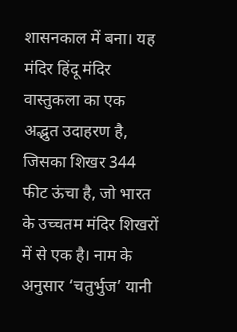शासनकाल में बना। यह मंदिर हिंदू मंदिर वास्तुकला का एक अद्भुत उदाहरण है, जिसका शिखर 344 फीट ऊंचा है, जो भारत के उच्चतम मंदिर शिखरों में से एक है। नाम के अनुसार ‘चतुर्भुज’ यानी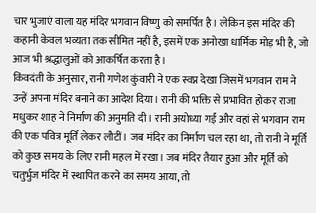चार भुजाएं वाला यह मंदिर भगवान विष्णु को समर्पित है। लेकिन इस मंदिर की कहानी केवल भव्यता तक सीमित नहीं है, इसमें एक अनोखा धार्मिक मोड़ भी है, जो आज भी श्रद्धालुओं को आकर्षित करता है।
किंवदंती के अनुसार, रानी गणेश कुंवारी ने एक स्वप्न देखा जिसमें भगवान राम ने उन्हें अपना मंदिर बनाने का आदेश दिया। रानी की भक्ति से प्रभावित होकर राजा मधुकर शाह ने निर्माण की अनुमति दी। रानी अयोध्या गईं और वहां से भगवान राम की एक पवित्र मूर्ति लेकर लौटीं। जब मंदिर का निर्माण चल रहा था, तो रानी ने मूर्ति को कुछ समय के लिए रानी महल में रखा। जब मंदिर तैयार हुआ और मूर्ति को चतुर्भुज मंदिर में स्थापित करने का समय आया, तो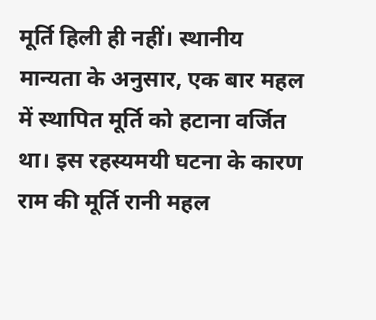मूर्ति हिली ही नहीं। स्थानीय मान्यता के अनुसार, एक बार महल में स्थापित मूर्ति को हटाना वर्जित था। इस रहस्यमयी घटना के कारण राम की मूर्ति रानी महल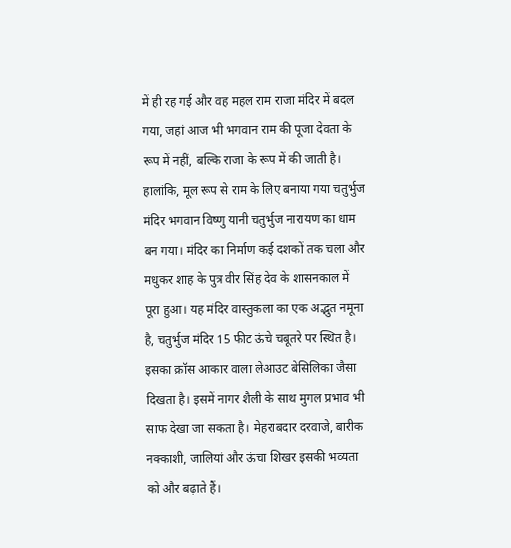में ही रह गई और वह महल राम राजा मंदिर में बदल गया, जहां आज भी भगवान राम की पूजा देवता के रूप में नहीं, बल्कि राजा के रूप में की जाती है।
हालांकि, मूल रूप से राम के लिए बनाया गया चतुर्भुज मंदिर भगवान विष्णु यानी चतुर्भुज नारायण का धाम बन गया। मंदिर का निर्माण कई दशकों तक चला और मधुकर शाह के पुत्र वीर सिंह देव के शासनकाल में पूरा हुआ। यह मंदिर वास्तुकला का एक अद्भुत नमूना है, चतुर्भुज मंदिर 15 फीट ऊंचे चबूतरे पर स्थित है। इसका क्रॉस आकार वाला लेआउट बेसिलिका जैसा दिखता है। इसमें नागर शैली के साथ मुगल प्रभाव भी साफ देखा जा सकता है। मेहराबदार दरवाजे, बारीक नक्काशी, जालियां और ऊंचा शिखर इसकी भव्यता को और बढ़ाते हैं।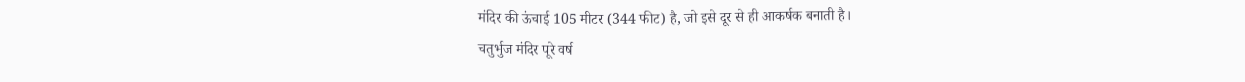मंदिर की ऊंचाई 105 मीटर (344 फीट) है, जो इसे दूर से ही आकर्षक बनाती है।
चतुर्भुज मंदिर पूरे वर्ष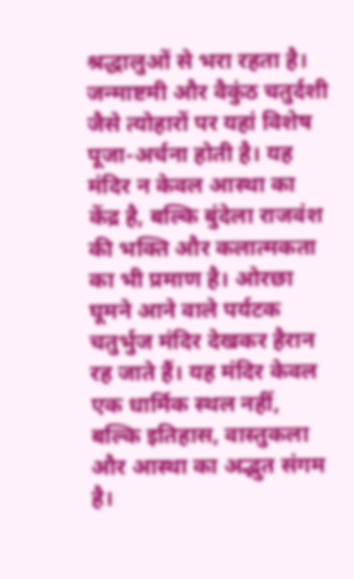श्रद्धालुओं से भरा रहता है। जन्माष्टमी और वैकुंठ चतुर्दशी जैसे त्योहारों पर यहां विशेष पूजा-अर्चना होती है। यह मंदिर न केवल आस्था का केंद्र है, बल्कि बुंदेला राजवंश की भक्ति और कलात्मकता का भी प्रमाण है। ओरछा घूमने आने वाले पर्यटक चतुर्भुज मंदिर देखकर हैरान रह जाते हैं। यह मंदिर केवल एक धार्मिक स्थल नहीं, बल्कि इतिहास, वास्तुकला और आस्था का अद्भुत संगम है।